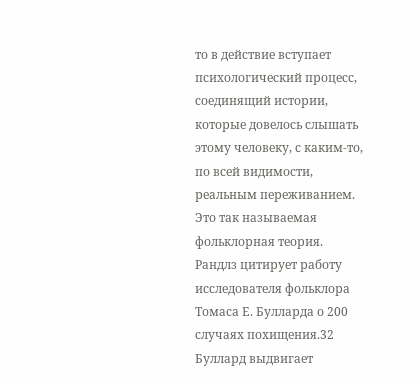то в действие вступает психологический процесс, соединящий истории, которые довелось слышать этому человеку, с каким-то, по всей видимости, реальным переживанием. Это так называемая фольклорная теория.
Рандлз цитирует работу исследователя фольклора Томаса Е. Булларда о 200 случаях похищения.32 Буллард выдвигает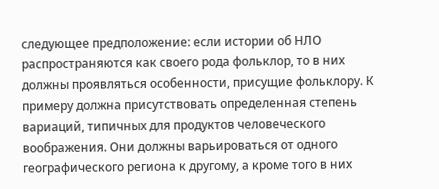следующее предположение: если истории об НЛО распространяются как своего рода фольклор, то в них должны проявляться особенности, присущие фольклору. К примеру должна присутствовать определенная степень вариаций, типичных для продуктов человеческого воображения. Они должны варьироваться от одного географического региона к другому, а кроме того в них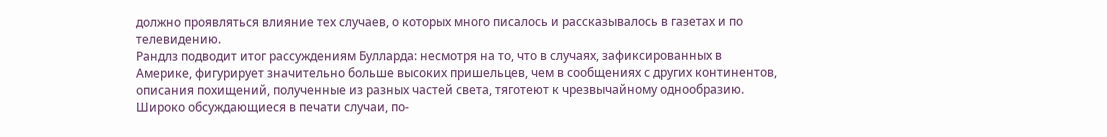должно проявляться влияние тех случаев, о которых много писалось и рассказывалось в газетах и по телевидению.
Рандлз подводит итог рассуждениям Булларда: несмотря на то, что в случаях, зафиксированных в Америке, фигурирует значительно больше высоких пришельцев, чем в сообщениях с других континентов, описания похищений, полученные из разных частей света, тяготеют к чрезвычайному однообразию. Широко обсуждающиеся в печати случаи, по-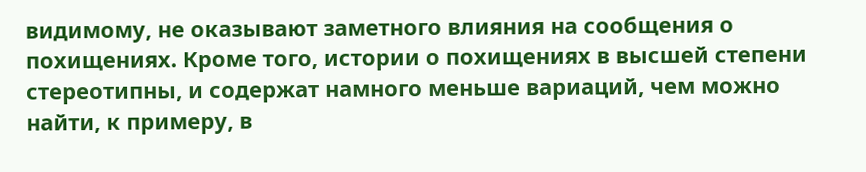видимому, не оказывают заметного влияния на сообщения о похищениях. Кроме того, истории о похищениях в высшей степени стереотипны, и содержат намного меньше вариаций, чем можно найти, к примеру, в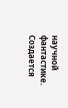научной фантастике. Создается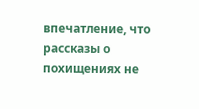впечатление, что рассказы о похищениях не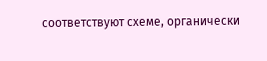соответствуют схеме, органически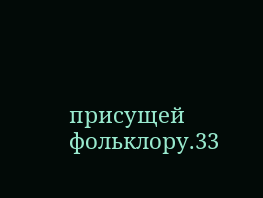присущей фольклору.33